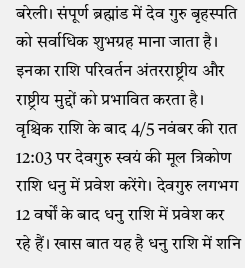बरेली। संपूर्ण ब्रह्मांड में देव गुरु बृहस्पति को सर्वाधिक शुभग्रह माना जाता है। इनका राशि परिवर्तन अंतरराष्ट्रीय और राष्ट्रीय मुद्दों को प्रभावित करता है। वृश्चिक राशि के बाद 4/5 नवंबर की रात 12:03 पर देवगुरु स्वयं की मूल त्रिकोण राशि धनु में प्रवेश करेंगे। देवगुरु लगभग 12 वर्षों के बाद धनु राशि में प्रवेश कर रहे हैं। खास बात यह है धनु राशि में शनि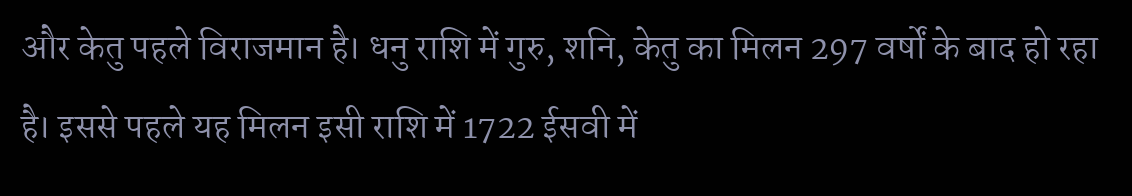और केतु पहले विराजमान है। धनु राशि में गुरु, शनि, केतु का मिलन 297 वर्षों के बाद हो रहा है। इससे पहले यह मिलन इसी राशि में 1722 ईसवी में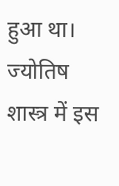हुआ था।
ज्योतिष शास्त्र में इस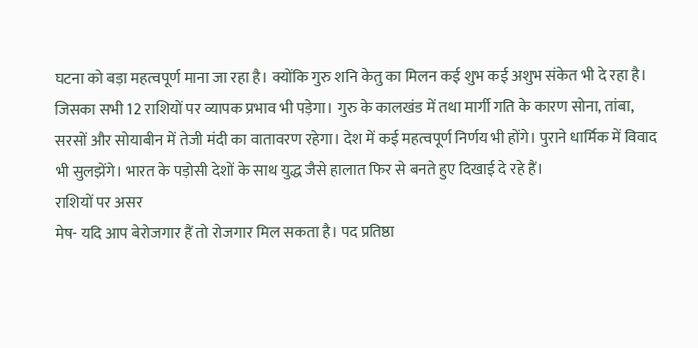घटना को बड़ा महत्वपूर्ण माना जा रहा है। क्योंकि गुरु शनि केतु का मिलन कई शुभ कई अशुभ संकेत भी दे रहा है। जिसका सभी 12 राशियों पर व्यापक प्रभाव भी पड़ेगा। गुरु के कालखंड में तथा मार्गी गति के कारण सोना, तांबा, सरसों और सोयाबीन में तेजी मंदी का वातावरण रहेगा। देश में कई महत्वपूर्ण निर्णय भी होंगे। पुराने धार्मिक में विवाद भी सुलझेंगे। भारत के पड़ोसी देशों के साथ युद्ध जैसे हालात फिर से बनते हुए दिखाई दे रहे हैं।
राशियों पर असर
मेष- यदि आप बेरोजगार हैं तो रोजगार मिल सकता है। पद प्रतिष्ठा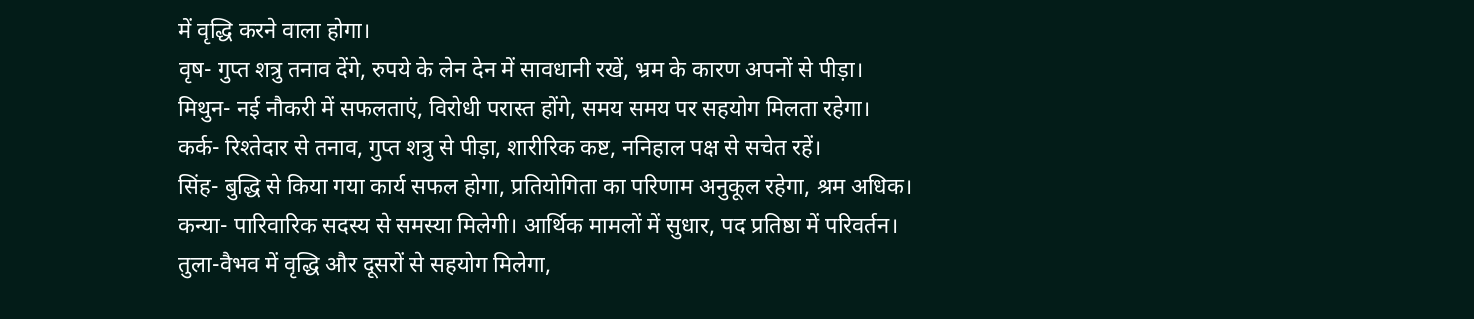में वृद्धि करने वाला होगा।
वृष- गुप्त शत्रु तनाव देंगे, रुपये के लेन देन में सावधानी रखें, भ्रम के कारण अपनों से पीड़ा।
मिथुन- नई नौकरी में सफलताएं, विरोधी परास्त होंगे, समय समय पर सहयोग मिलता रहेगा।
कर्क- रिश्तेदार से तनाव, गुप्त शत्रु से पीड़ा, शारीरिक कष्ट, ननिहाल पक्ष से सचेत रहें।
सिंह- बुद्धि से किया गया कार्य सफल होगा, प्रतियोगिता का परिणाम अनुकूल रहेगा, श्रम अधिक।
कन्या- पारिवारिक सदस्य से समस्या मिलेगी। आर्थिक मामलों में सुधार, पद प्रतिष्ठा में परिवर्तन।
तुला-वैभव में वृद्धि और दूसरों से सहयोग मिलेगा,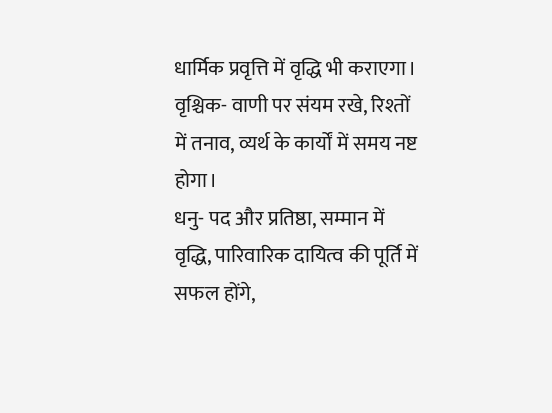धार्मिक प्रवृत्ति में वृद्धि भी कराएगा।
वृश्चिक- वाणी पर संयम रखे, रिश्तों में तनाव, व्यर्थ के कार्यों में समय नष्ट होगा।
धनु- पद और प्रतिष्ठा, सम्मान में वृद्धि, पारिवारिक दायित्व की पूर्ति में सफल होंगे,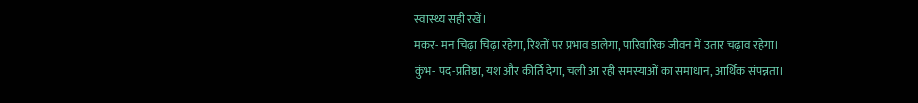स्वास्थ्य सही रखें।
मकर- मन चिढ़ा चिढ़ा रहेगा, रिश्तों पर प्रभाव डालेगा, पारिवारिक जीवन में उतार चढ़ाव रहेगा।
कुंभ- पद-प्रतिष्ठा, यश और कीर्ति देगा, चली आ रही समस्याओं का समाधान, आर्थिक संपन्नता।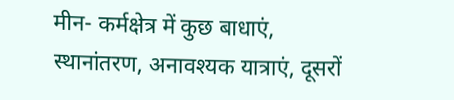मीन- कर्मक्षेत्र में कुछ बाधाएं, स्थानांतरण, अनावश्यक यात्राएं, दूसरों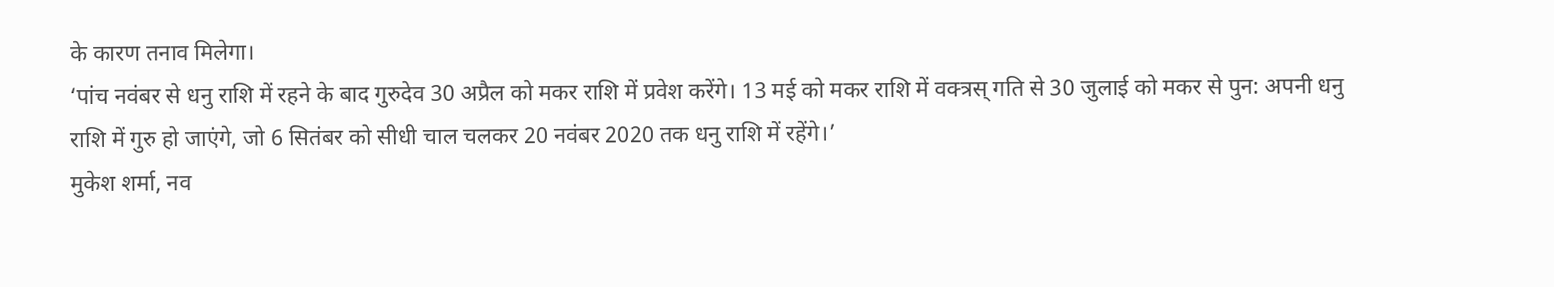के कारण तनाव मिलेगा।
‘पांच नवंबर से धनु राशि में रहने के बाद गुरुदेव 30 अप्रैल को मकर राशि में प्रवेश करेंगे। 13 मई को मकर राशि में वक्त्रस् गति से 30 जुलाई को मकर से पुन: अपनी धनु राशि में गुरु हो जाएंगे, जो 6 सितंबर को सीधी चाल चलकर 20 नवंबर 2020 तक धनु राशि में रहेंगे।’
मुकेश शर्मा, नव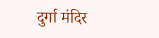दुर्गा मंदिर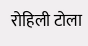रोहिली टोला